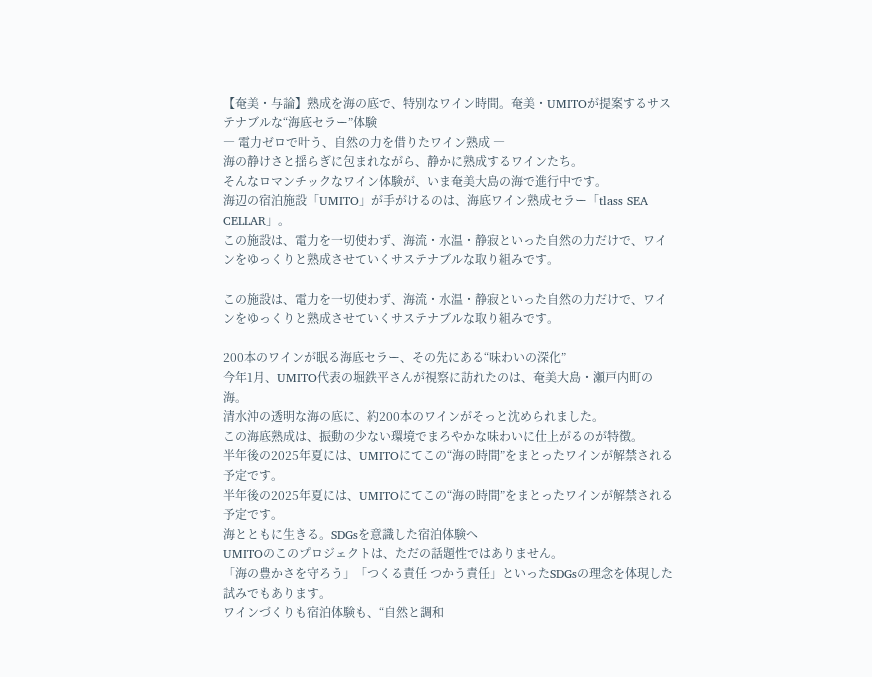【奄美・与論】熟成を海の底で、特別なワイン時間。奄美・UMITOが提案するサステナブルな“海底セラー”体験
― 電力ゼロで叶う、自然の力を借りたワイン熟成 ―
海の静けさと揺らぎに包まれながら、静かに熟成するワインたち。
そんなロマンチックなワイン体験が、いま奄美大島の海で進行中です。
海辺の宿泊施設「UMITO」が手がけるのは、海底ワイン熟成セラー「tlass SEA CELLAR」。
この施設は、電力を一切使わず、海流・水温・静寂といった自然の力だけで、ワインをゆっくりと熟成させていくサステナブルな取り組みです。

この施設は、電力を一切使わず、海流・水温・静寂といった自然の力だけで、ワインをゆっくりと熟成させていくサステナブルな取り組みです。

200本のワインが眠る海底セラー、その先にある“味わいの深化”
今年1月、UMITO代表の堀鉄平さんが視察に訪れたのは、奄美大島・瀬戸内町の海。
清水沖の透明な海の底に、約200本のワインがそっと沈められました。
この海底熟成は、振動の少ない環境でまろやかな味わいに仕上がるのが特徴。
半年後の2025年夏には、UMITOにてこの“海の時間”をまとったワインが解禁される予定です。
半年後の2025年夏には、UMITOにてこの“海の時間”をまとったワインが解禁される予定です。
海とともに生きる。SDGsを意識した宿泊体験へ
UMITOのこのプロジェクトは、ただの話題性ではありません。
「海の豊かさを守ろう」「つくる責任 つかう責任」といったSDGsの理念を体現した試みでもあります。
ワインづくりも宿泊体験も、“自然と調和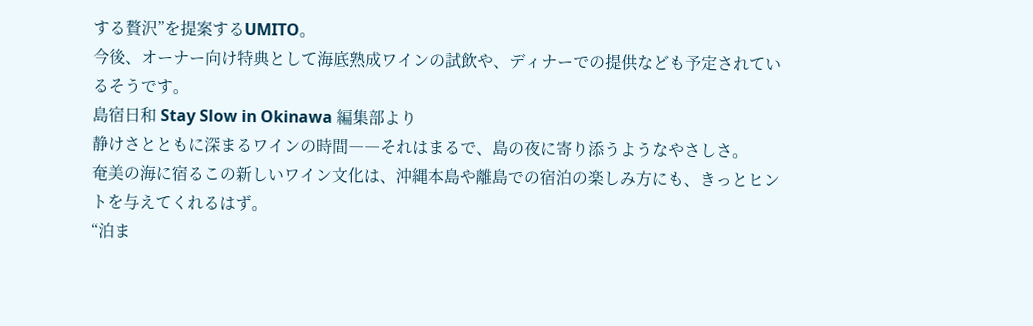する贅沢”を提案するUMITO。
今後、オーナー向け特典として海底熟成ワインの試飲や、ディナーでの提供なども予定されているそうです。
島宿日和 Stay Slow in Okinawa 編集部より
静けさとともに深まるワインの時間――それはまるで、島の夜に寄り添うようなやさしさ。
奄美の海に宿るこの新しいワイン文化は、沖縄本島や離島での宿泊の楽しみ方にも、きっとヒントを与えてくれるはず。
“泊ま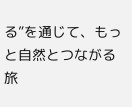る”を通じて、もっと自然とつながる旅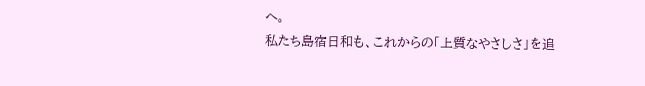へ。
私たち島宿日和も、これからの「上質なやさしさ」を追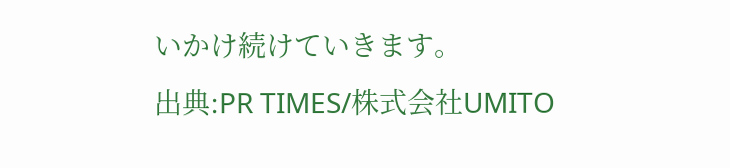いかけ続けていきます。
出典:PR TIMES/株式会社UMITO